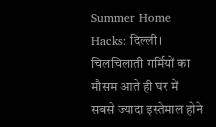Summer Home Hacks: दिल्ली। चिलचिलाती गर्मियों का मौसम आते ही घर में सबसे ज्यादा इस्तेमाल होने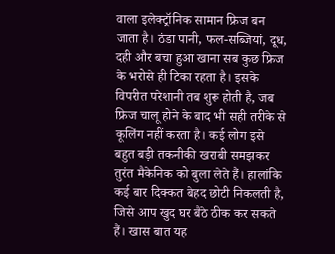वाला इलेक्ट्रॉनिक सामान फ्रिज बन जाता है। ठंडा पानी, फल-सब्जियां, दूध, दही और बचा हुआ खाना सब कुछ फ्रिज के भरोसे ही टिका रहता है। इसके विपरीत परेशानी तब शुरू होती है, जब फ्रिज चालू होने के बाद भी सही तरीके से कूलिंग नहीं करता है। कई लोग इसे बहुत बड़ी तकनीकी खराबी समझकर तुरंत मैकेनिक को बुला लेते हैं। हालांकि कई बार दिक्कत बेहद छोटी निकलती है, जिसे आप खुद घर बैठे ठीक कर सकते हैं। खास बात यह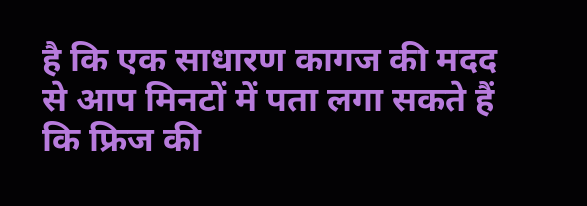है कि एक साधारण कागज की मदद से आप मिनटों में पता लगा सकते हैं कि फ्रिज की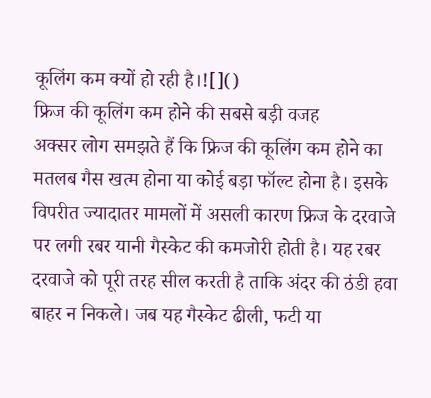कूलिंग कम क्यों हो रही है।![]()
फ्रिज की कूलिंग कम होने की सबसे बड़ी वजह
अक्सर लोग समझते हैं कि फ्रिज की कूलिंग कम होने का मतलब गैस खत्म होना या कोई बड़ा फॉल्ट होना है। इसके विपरीत ज्यादातर मामलों में असली कारण फ्रिज के दरवाजे पर लगी रबर यानी गैस्केट की कमजोरी होती है। यह रबर दरवाजे को पूरी तरह सील करती है ताकि अंदर की ठंडी हवा बाहर न निकले। जब यह गैस्केट ढीली, फटी या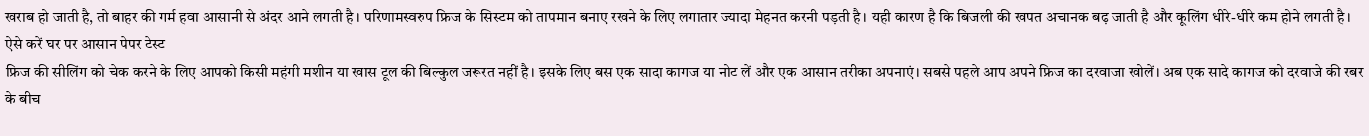खराब हो जाती है, तो बाहर की गर्म हवा आसानी से अंदर आने लगती है। परिणामस्वरुप फ्रिज के सिस्टम को तापमान बनाए रखने के लिए लगातार ज्यादा मेहनत करनी पड़ती है। यही कारण है कि बिजली की खपत अचानक बढ़ जाती है और कूलिंग धीरे-धीरे कम होने लगती है।
ऐसे करें घर पर आसान पेपर टेस्ट
फ्रिज की सीलिंग को चेक करने के लिए आपको किसी महंगी मशीन या खास टूल की बिल्कुल जरूरत नहीं है। इसके लिए बस एक सादा कागज या नोट लें और एक आसान तरीका अपनाएं। सबसे पहले आप अपने फ्रिज का दरवाजा खोलें। अब एक सादे कागज को दरवाजे की रबर के बीच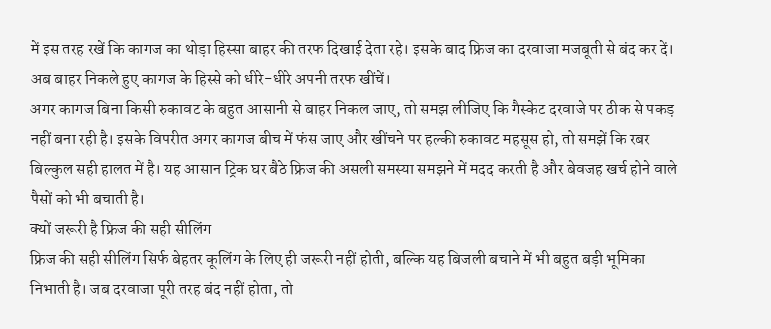में इस तरह रखें कि कागज का थोड़ा हिस्सा बाहर की तरफ दिखाई देता रहे। इसके बाद फ्रिज का दरवाजा मजबूती से बंद कर दें। अब बाहर निकले हुए कागज के हिस्से को धीरे-धीरे अपनी तरफ खींचें।
अगर कागज बिना किसी रुकावट के बहुत आसानी से बाहर निकल जाए, तो समझ लीजिए कि गैस्केट दरवाजे पर ठीक से पकड़ नहीं बना रही है। इसके विपरीत अगर कागज बीच में फंस जाए और खींचने पर हल्की रुकावट महसूस हो, तो समझें कि रबर बिल्कुल सही हालत में है। यह आसान ट्रिक घर बैठे फ्रिज की असली समस्या समझने में मदद करती है और बेवजह खर्च होने वाले पैसों को भी बचाती है।
क्यों जरूरी है फ्रिज की सही सीलिंग
फ्रिज की सही सीलिंग सिर्फ बेहतर कूलिंग के लिए ही जरूरी नहीं होती, बल्कि यह बिजली बचाने में भी बहुत बड़ी भूमिका निभाती है। जब दरवाजा पूरी तरह बंद नहीं होता, तो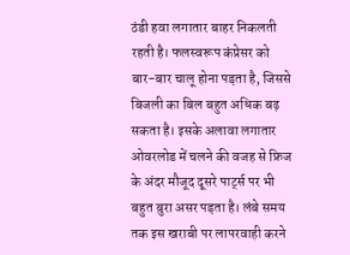ठंडी हवा लगातार बाहर निकलती रहती है। फलस्वरूप कंप्रेसर को बार-बार चालू होना पड़ता है, जिससे बिजली का बिल बहुत अधिक बढ़ सकता है। इसके अलावा लगातार ओवरलोड में चलने की वजह से फ्रिज के अंदर मौजूद दूसरे पार्ट्स पर भी बहुत बुरा असर पड़ता है। लंबे समय तक इस खराबी पर लापरवाही करने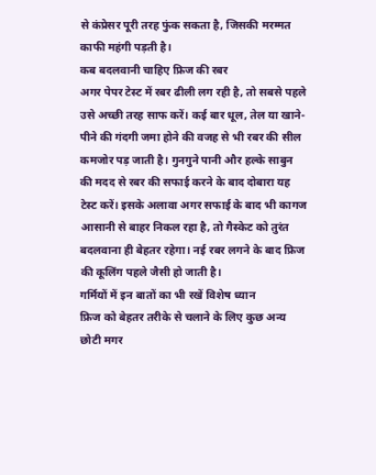से कंप्रेसर पूरी तरह फुंक सकता है, जिसकी मरम्मत काफी महंगी पड़ती है।
कब बदलवानी चाहिए फ्रिज की रबर
अगर पेपर टेस्ट में रबर ढीली लग रही है, तो सबसे पहले उसे अच्छी तरह साफ करें। कई बार धूल, तेल या खाने-पीने की गंदगी जमा होने की वजह से भी रबर की सील कमजोर पड़ जाती है। गुनगुने पानी और हल्के साबुन की मदद से रबर की सफाई करने के बाद दोबारा यह टेस्ट करें। इसके अलावा अगर सफाई के बाद भी कागज आसानी से बाहर निकल रहा है, तो गैस्केट को तुरंत बदलवाना ही बेहतर रहेगा। नई रबर लगने के बाद फ्रिज की कूलिंग पहले जैसी हो जाती है।
गर्मियों में इन बातों का भी रखें विशेष ध्यान
फ्रिज को बेहतर तरीके से चलाने के लिए कुछ अन्य छोटी मगर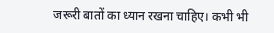जरूरी बातों का ध्यान रखना चाहिए। कभी भी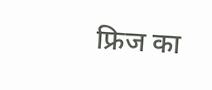फ्रिज का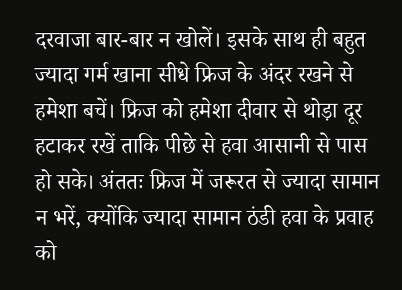दरवाजा बार-बार न खोलें। इसके साथ ही बहुत ज्यादा गर्म खाना सीधे फ्रिज के अंदर रखने से हमेशा बचें। फ्रिज को हमेशा दीवार से थोड़ा दूर हटाकर रखें ताकि पीछे से हवा आसानी से पास हो सके। अंततः फ्रिज में जरूरत से ज्यादा सामान न भरें, क्योंकि ज्यादा सामान ठंडी हवा के प्रवाह को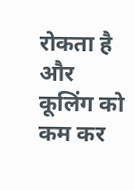रोकता है और कूलिंग को कम कर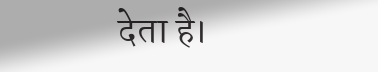देता है।